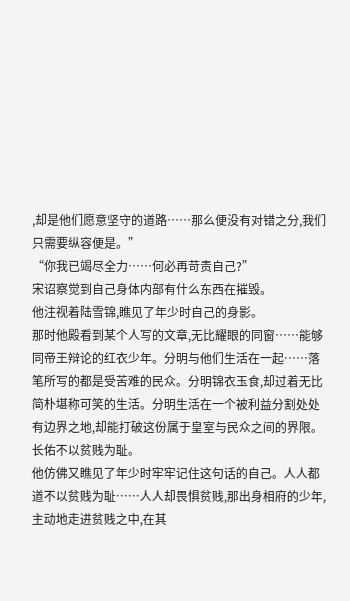,却是他们愿意坚守的道路……那么便没有对错之分,我们只需要纵容便是。”
“你我已竭尽全力……何必再苛责自己?”
宋诏察觉到自己身体内部有什么东西在摧毁。
他注视着陆雪锦,瞧见了年少时自己的身影。
那时他殿看到某个人写的文章,无比耀眼的同窗……能够同帝王辩论的红衣少年。分明与他们生活在一起……落笔所写的都是受苦难的民众。分明锦衣玉食,却过着无比简朴堪称可笑的生活。分明生活在一个被利益分割处处有边界之地,却能打破这份属于皇室与民众之间的界限。
长佑不以贫贱为耻。
他仿佛又瞧见了年少时牢牢记住这句话的自己。人人都道不以贫贱为耻……人人却畏惧贫贱,那出身相府的少年,主动地走进贫贱之中,在其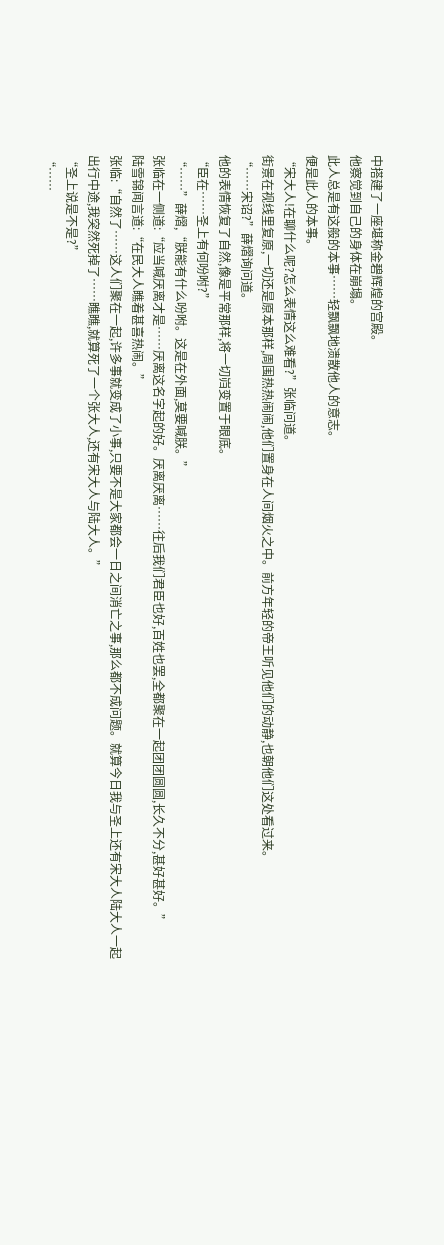中搭建了一座堪称金碧辉煌的宫殿。
他察觉到自己的身体在崩塌。
此人总是有这般的本事……轻飘飘地溃散他人的意志。
便是此人的本事。
“宋大人!在聊什么呢?怎么表情这么难看?”张临问道。
街景在视线里复原,一切还是原本那样,周围热热闹闹,他们置身在人间烟火之中。前方年轻的帝王听见他们的动静,也朝他们这处看过来。
“……宋诏?”薛熠询问道。
他的表情恢复了自然,像是平常那样,将一切岿变置于眼底。
“臣在……圣上有何吩咐?”
“……”薛熠,“朕能有什么吩咐。这是在外面,莫要喊朕。”
张临在一侧道:“应当喊厌离才是……厌离这名字起的好。厌离厌离……往后我们君臣也好,百姓也罢,全都聚在一起团团圆圆,长久不分,甚好甚好。”
陆雪锦闻言道:“在民大人瞧着甚喜热闹。”
张临:“自然了……这人们聚在一起,许多事就变成了小事,只要不是大家都会一日之间消亡之事,那么都不成问题。就算今日我与圣上还有宋大人陆大人一起出行中途,我突然死掉了……瞧瞧,就算死了一个张大人,还有宋大人与陆大人。”
“圣上说是不是?”
“……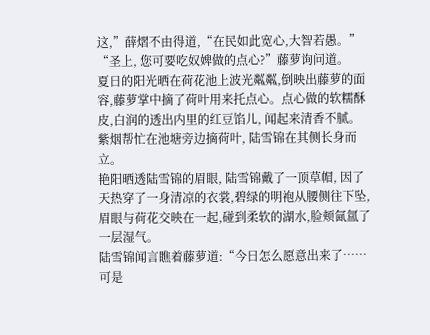这,”薛熠不由得道,“在民如此宽心,大智若愚。”
“圣上, 您可要吃奴婢做的点心?”藤萝询问道。
夏日的阳光晒在荷花池上波光粼粼,倒映出藤萝的面容,藤萝掌中摘了荷叶用来托点心。点心做的软糯酥皮,白润的透出内里的红豆馅儿, 闻起来清香不腻。
紫烟帮忙在池塘旁边摘荷叶, 陆雪锦在其侧长身而立。
艳阳晒透陆雪锦的眉眼, 陆雪锦戴了一顶草帽, 因了天热穿了一身清凉的衣裳,碧绿的明袍从腰侧往下坠,眉眼与荷花交映在一起,碰到柔软的湖水,脸颊氤氲了一层湿气。
陆雪锦闻言瞧着藤萝道:“今日怎么愿意出来了……可是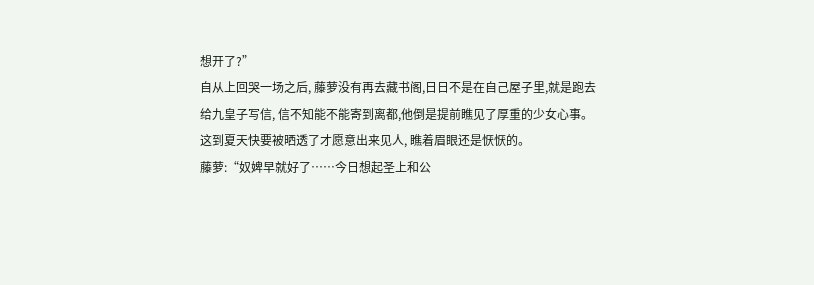想开了?”
自从上回哭一场之后, 藤萝没有再去藏书阁,日日不是在自己屋子里,就是跑去给九皇子写信, 信不知能不能寄到离都,他倒是提前瞧见了厚重的少女心事。
这到夏天快要被晒透了才愿意出来见人, 瞧着眉眼还是恹恹的。
藤萝:“奴婢早就好了……今日想起圣上和公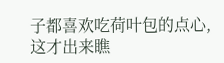子都喜欢吃荷叶包的点心, 这才出来瞧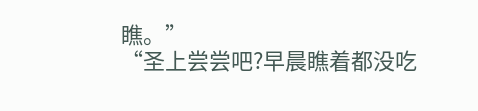瞧。”
“圣上尝尝吧?早晨瞧着都没吃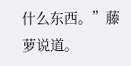什么东西。”藤萝说道。